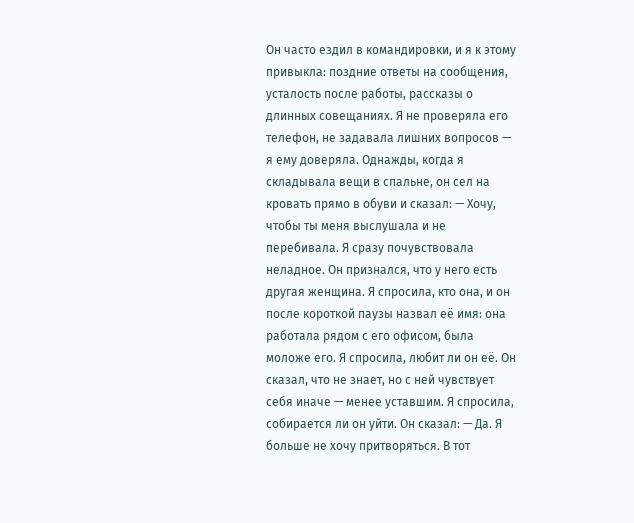Он часто ездил в командировки, и я к этому привыкла: поздние ответы на сообщения, усталость после работы, рассказы о длинных совещаниях. Я не проверяла его телефон, не задавала лишних вопросов — я ему доверяла. Однажды, когда я складывала вещи в спальне, он сел на кровать прямо в обуви и сказал: — Хочу, чтобы ты меня выслушала и не перебивала. Я сразу почувствовала неладное. Он признался, что у него есть другая женщина. Я спросила, кто она, и он после короткой паузы назвал её имя: она работала рядом с его офисом, была моложе его. Я спросила, любит ли он её. Он сказал, что не знает, но с ней чувствует себя иначе — менее уставшим. Я спросила, собирается ли он уйти. Он сказал: — Да. Я больше не хочу притворяться. В тот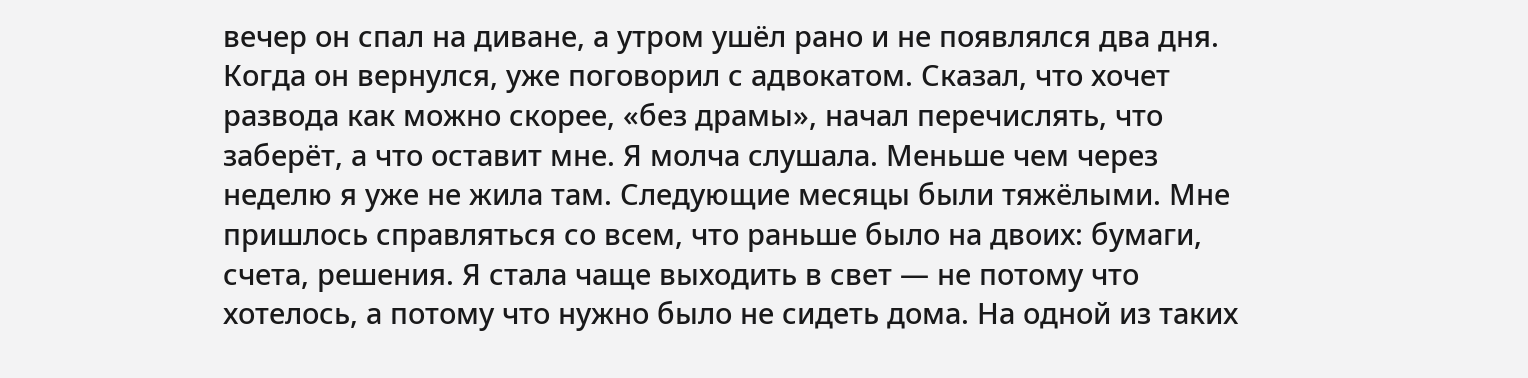вечер он спал на диване, а утром ушёл рано и не появлялся два дня. Когда он вернулся, уже поговорил с адвокатом. Сказал, что хочет развода как можно скорее, «без драмы», начал перечислять, что заберёт, а что оставит мне. Я молча слушала. Меньше чем через неделю я уже не жила там. Следующие месяцы были тяжёлыми. Мне пришлось справляться со всем, что раньше было на двоих: бумаги, счета, решения. Я стала чаще выходить в свет — не потому что хотелось, а потому что нужно было не сидеть дома. На одной из таких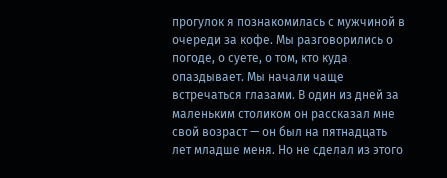прогулок я познакомилась с мужчиной в очереди за кофе. Мы разговорились о погоде, о суете, о том, кто куда опаздывает. Мы начали чаще встречаться глазами. В один из дней за маленьким столиком он рассказал мне свой возраст — он был на пятнадцать лет младше меня. Но не сделал из этого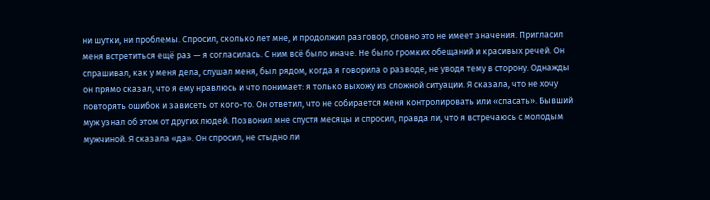ни шутки, ни проблемы. Спросил, сколько лет мне, и продолжил разговор, словно это не имеет значения. Пригласил меня встретиться ещё раз — я согласилась. С ним всё было иначе. Не было громких обещаний и красивых речей. Он спрашивал, как у меня дела, слушал меня, был рядом, когда я говорила о разводе, не уводя тему в сторону. Однажды он прямо сказал, что я ему нравлюсь и что понимает: я только выхожу из сложной ситуации. Я сказала, что не хочу повторять ошибок и зависеть от кого-то. Он ответил, что не собирается меня контролировать или «спасать». Бывший муж узнал об этом от других людей. Позвонил мне спустя месяцы и спросил, правда ли, что я встречаюсь с молодым мужчиной. Я сказала «да». Он спросил, не стыдно ли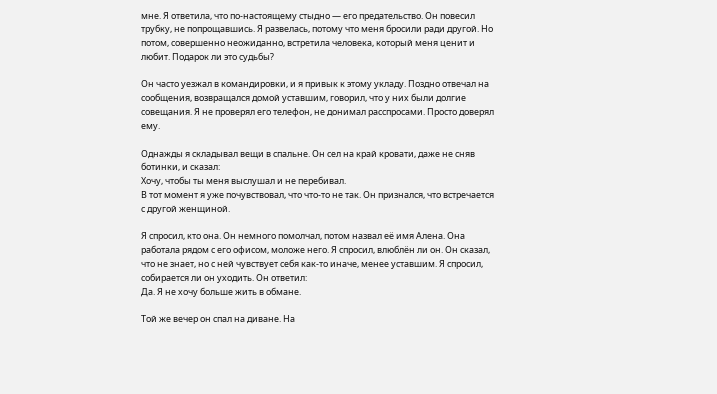мне. Я ответила, что по-настоящему стыдно — его предательство. Он повесил трубку, не попрощавшись. Я развелась, потому что меня бросили ради другой. Но потом, совершенно неожиданно, встретила человека, который меня ценит и любит. Подарок ли это судьбы?

Он часто уезжал в командировки, и я привык к этому укладу. Поздно отвечал на сообщения, возвращался домой уставшим, говорил, что у них были долгие совещания. Я не проверял его телефон, не донимал расспросами. Просто доверял ему.

Однажды я складывал вещи в спальне. Он сел на край кровати, даже не сняв ботинки, и сказал:
Хочу, чтобы ты меня выслушал и не перебивал.
В тот момент я уже почувствовал, что что-то не так. Он признался, что встречается с другой женщиной.

Я спросил, кто она. Он немного помолчал, потом назвал её имя Алена. Она работала рядом с его офисом, моложе него. Я спросил, влюблён ли он. Он сказал, что не знает, но с ней чувствует себя как-то иначе, менее уставшим. Я спросил, собирается ли он уходить. Он ответил:
Да. Я не хочу больше жить в обмане.

Той же вечер он спал на диване. На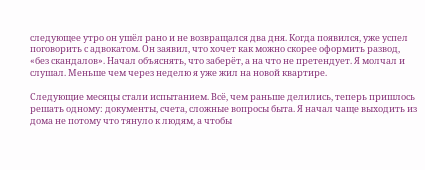следующее утро он ушёл рано и не возвращался два дня. Когда появился, уже успел поговорить с адвокатом. Он заявил, что хочет как можно скорее оформить развод, «без скандалов». Начал объяснять, что заберёт, а на что не претендует. Я молчал и слушал. Меньше чем через неделю я уже жил на новой квартире.

Следующие месяцы стали испытанием. Всё, чем раньше делились, теперь пришлось решать одному: документы, счета, сложные вопросы быта. Я начал чаще выходить из дома не потому что тянуло к людям, а чтобы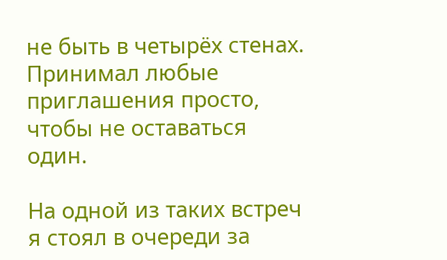не быть в четырёх стенах. Принимал любые приглашения просто, чтобы не оставаться один.

На одной из таких встреч я стоял в очереди за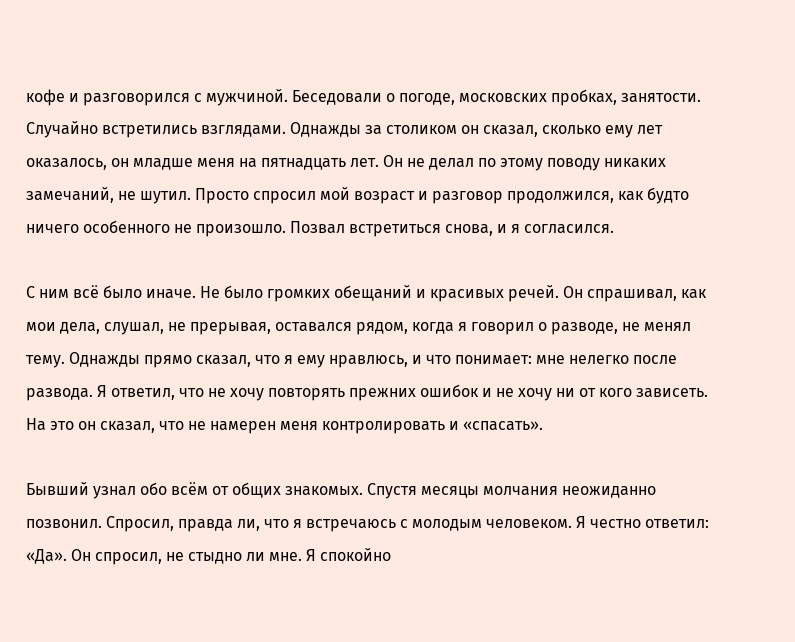кофе и разговорился с мужчиной. Беседовали о погоде, московских пробках, занятости. Случайно встретились взглядами. Однажды за столиком он сказал, сколько ему лет оказалось, он младше меня на пятнадцать лет. Он не делал по этому поводу никаких замечаний, не шутил. Просто спросил мой возраст и разговор продолжился, как будто ничего особенного не произошло. Позвал встретиться снова, и я согласился.

С ним всё было иначе. Не было громких обещаний и красивых речей. Он спрашивал, как мои дела, слушал, не прерывая, оставался рядом, когда я говорил о разводе, не менял тему. Однажды прямо сказал, что я ему нравлюсь, и что понимает: мне нелегко после развода. Я ответил, что не хочу повторять прежних ошибок и не хочу ни от кого зависеть. На это он сказал, что не намерен меня контролировать и «спасать».

Бывший узнал обо всём от общих знакомых. Спустя месяцы молчания неожиданно позвонил. Спросил, правда ли, что я встречаюсь с молодым человеком. Я честно ответил: «Да». Он спросил, не стыдно ли мне. Я спокойно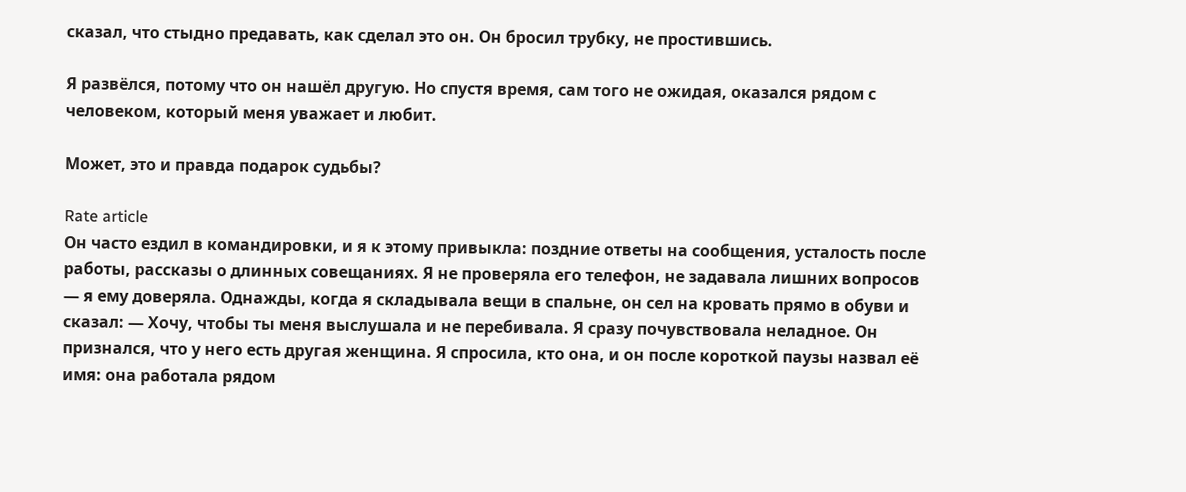сказал, что стыдно предавать, как сделал это он. Он бросил трубку, не простившись.

Я развёлся, потому что он нашёл другую. Но спустя время, сам того не ожидая, оказался рядом с человеком, который меня уважает и любит.

Может, это и правда подарок судьбы?

Rate article
Он часто ездил в командировки, и я к этому привыкла: поздние ответы на сообщения, усталость после работы, рассказы о длинных совещаниях. Я не проверяла его телефон, не задавала лишних вопросов — я ему доверяла. Однажды, когда я складывала вещи в спальне, он сел на кровать прямо в обуви и сказал: — Хочу, чтобы ты меня выслушала и не перебивала. Я сразу почувствовала неладное. Он признался, что у него есть другая женщина. Я спросила, кто она, и он после короткой паузы назвал её имя: она работала рядом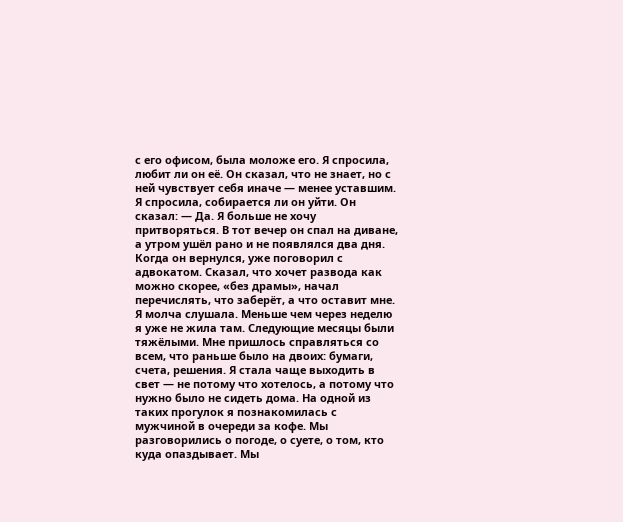с его офисом, была моложе его. Я спросила, любит ли он её. Он сказал, что не знает, но с ней чувствует себя иначе — менее уставшим. Я спросила, собирается ли он уйти. Он сказал: — Да. Я больше не хочу притворяться. В тот вечер он спал на диване, а утром ушёл рано и не появлялся два дня. Когда он вернулся, уже поговорил с адвокатом. Сказал, что хочет развода как можно скорее, «без драмы», начал перечислять, что заберёт, а что оставит мне. Я молча слушала. Меньше чем через неделю я уже не жила там. Следующие месяцы были тяжёлыми. Мне пришлось справляться со всем, что раньше было на двоих: бумаги, счета, решения. Я стала чаще выходить в свет — не потому что хотелось, а потому что нужно было не сидеть дома. На одной из таких прогулок я познакомилась с мужчиной в очереди за кофе. Мы разговорились о погоде, о суете, о том, кто куда опаздывает. Мы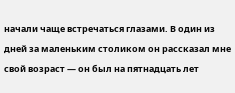начали чаще встречаться глазами. В один из дней за маленьким столиком он рассказал мне свой возраст — он был на пятнадцать лет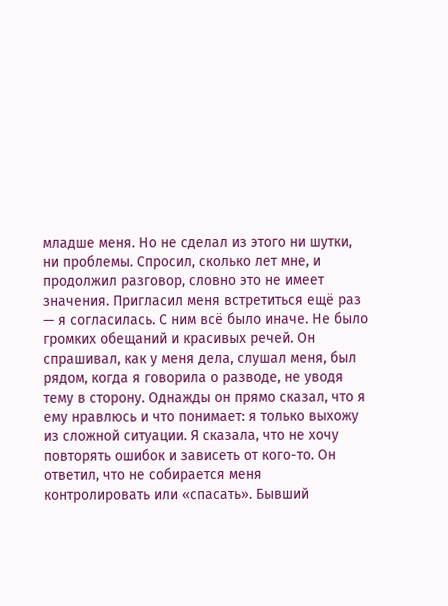младше меня. Но не сделал из этого ни шутки, ни проблемы. Спросил, сколько лет мне, и продолжил разговор, словно это не имеет значения. Пригласил меня встретиться ещё раз — я согласилась. С ним всё было иначе. Не было громких обещаний и красивых речей. Он спрашивал, как у меня дела, слушал меня, был рядом, когда я говорила о разводе, не уводя тему в сторону. Однажды он прямо сказал, что я ему нравлюсь и что понимает: я только выхожу из сложной ситуации. Я сказала, что не хочу повторять ошибок и зависеть от кого-то. Он ответил, что не собирается меня контролировать или «спасать». Бывший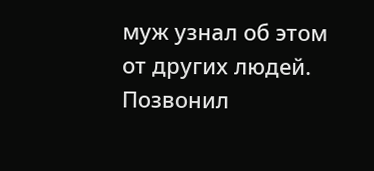муж узнал об этом от других людей. Позвонил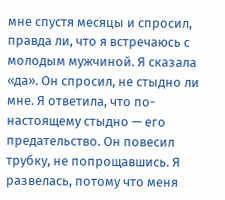мне спустя месяцы и спросил, правда ли, что я встречаюсь с молодым мужчиной. Я сказала «да». Он спросил, не стыдно ли мне. Я ответила, что по-настоящему стыдно — его предательство. Он повесил трубку, не попрощавшись. Я развелась, потому что меня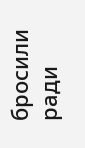бросили ради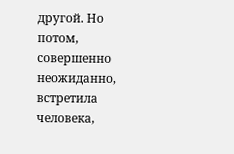другой. Но потом, совершенно неожиданно, встретила человека,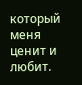который меня ценит и любит.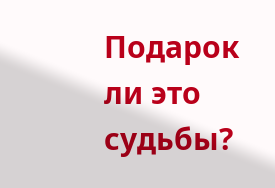Подарок ли это судьбы?